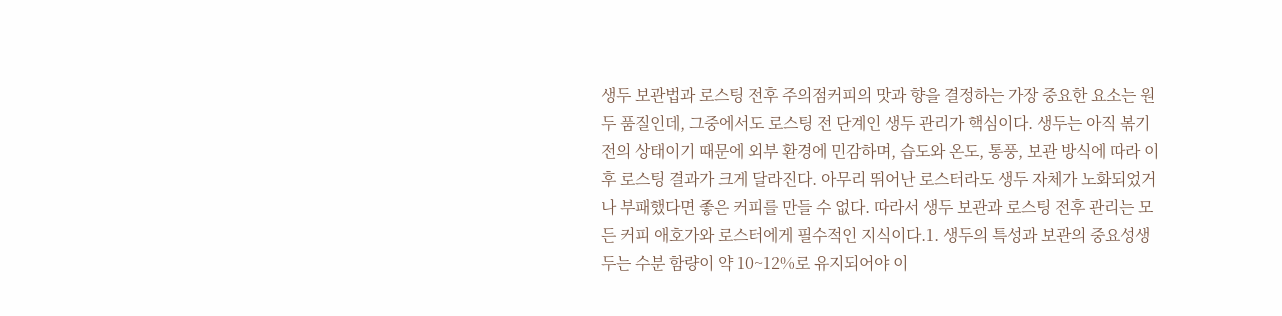생두 보관법과 로스팅 전후 주의점커피의 맛과 향을 결정하는 가장 중요한 요소는 원두 품질인데, 그중에서도 로스팅 전 단계인 생두 관리가 핵심이다. 생두는 아직 볶기 전의 상태이기 때문에 외부 환경에 민감하며, 습도와 온도, 통풍, 보관 방식에 따라 이후 로스팅 결과가 크게 달라진다. 아무리 뛰어난 로스터라도 생두 자체가 노화되었거나 부패했다면 좋은 커피를 만들 수 없다. 따라서 생두 보관과 로스팅 전후 관리는 모든 커피 애호가와 로스터에게 필수적인 지식이다.1. 생두의 특성과 보관의 중요성생두는 수분 함량이 약 10~12%로 유지되어야 이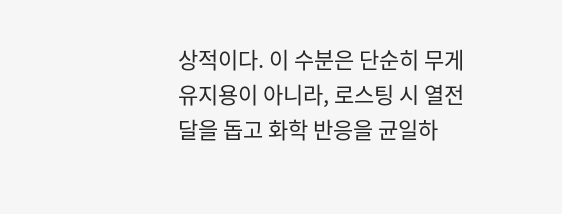상적이다. 이 수분은 단순히 무게 유지용이 아니라, 로스팅 시 열전달을 돕고 화학 반응을 균일하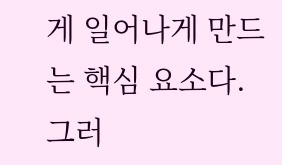게 일어나게 만드는 핵심 요소다. 그러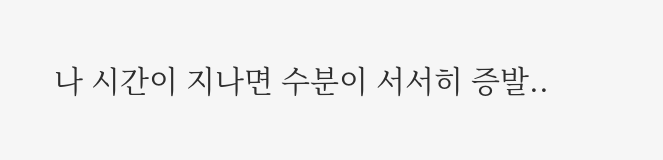나 시간이 지나면 수분이 서서히 증발..